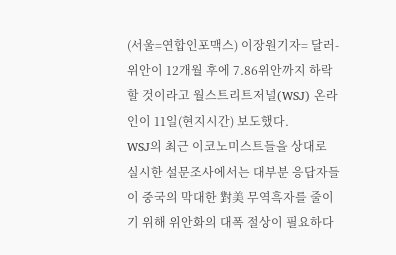(서울=연합인포맥스) 이장원기자= 달러-위안이 12개월 후에 7.86위안까지 하락할 것이라고 월스트리트저널(WSJ) 온라인이 11일(현지시간) 보도했다.
WSJ의 최근 이코노미스트들을 상대로 실시한 설문조사에서는 대부분 응답자들이 중국의 막대한 對美 무역흑자를 줄이기 위해 위안화의 대폭 절상이 필요하다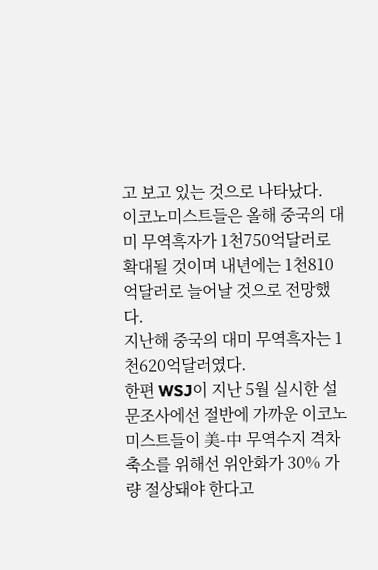고 보고 있는 것으로 나타났다.
이코노미스트들은 올해 중국의 대미 무역흑자가 1천750억달러로 확대될 것이며 내년에는 1천810억달러로 늘어날 것으로 전망했다.
지난해 중국의 대미 무역흑자는 1천620억달러였다.
한편 WSJ이 지난 5월 실시한 설문조사에선 절반에 가까운 이코노미스트들이 美-中 무역수지 격차 축소를 위해선 위안화가 30% 가량 절상돼야 한다고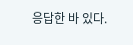응답한 바 있다.